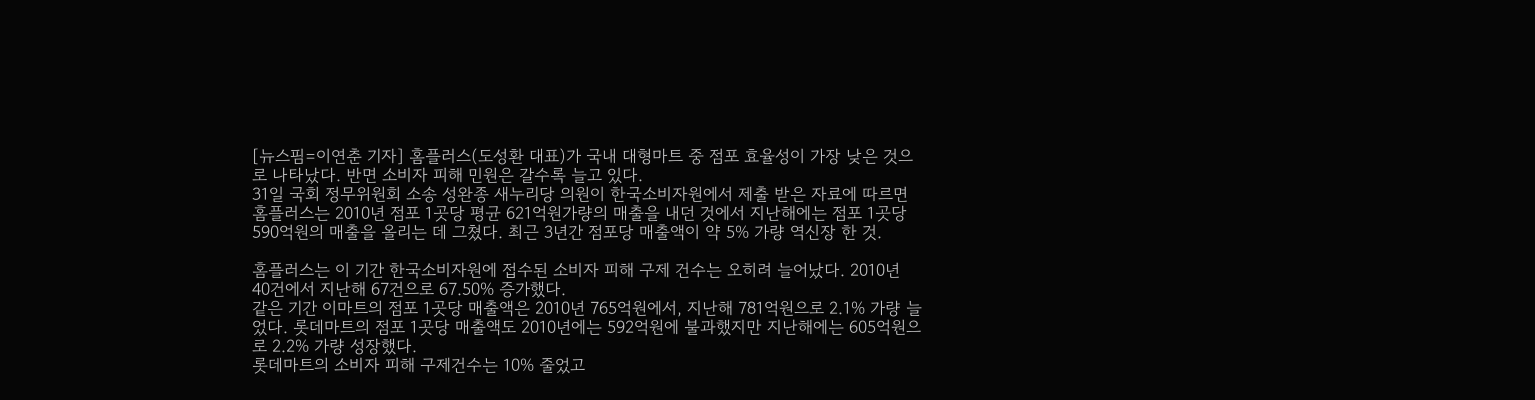[뉴스핌=이연춘 기자] 홈플러스(도성환 대표)가 국내 대형마트 중 점포 효율성이 가장 낮은 것으로 나타났다. 반면 소비자 피해 민원은 갈수록 늘고 있다.
31일 국회 정무위원회 소송 성완종 새누리당 의원이 한국소비자원에서 제출 받은 자료에 따르면 홈플러스는 2010년 점포 1곳당 평균 621억원가량의 매출을 내던 것에서 지난해에는 점포 1곳당 590억원의 매출을 올리는 데 그쳤다. 최근 3년간 점포당 매출액이 약 5% 가량 역신장 한 것.

홈플러스는 이 기간 한국소비자원에 접수된 소비자 피해 구제 건수는 오히려 늘어났다. 2010년 40건에서 지난해 67건으로 67.50% 증가했다.
같은 기간 이마트의 점포 1곳당 매출액은 2010년 765억원에서, 지난해 781억원으로 2.1% 가량 늘었다. 롯데마트의 점포 1곳당 매출액도 2010년에는 592억원에 불과했지만 지난해에는 605억원으로 2.2% 가량 성장했다.
롯데마트의 소비자 피해 구제건수는 10% 줄었고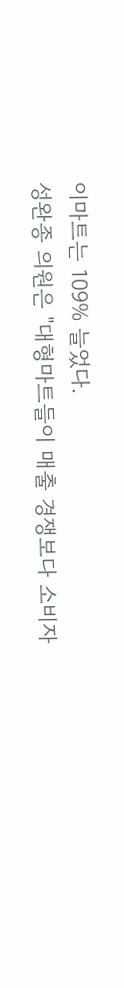이마트는 109% 늘었다.
성완종 의원은 "대형마트들이 매출 경쟁보다 소비자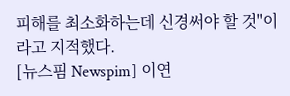피해를 최소화하는데 신경써야 할 것"이라고 지적했다.
[뉴스핌 Newspim] 이연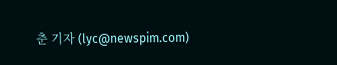춘 기자 (lyc@newspim.com)